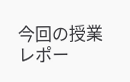今回の授業レポー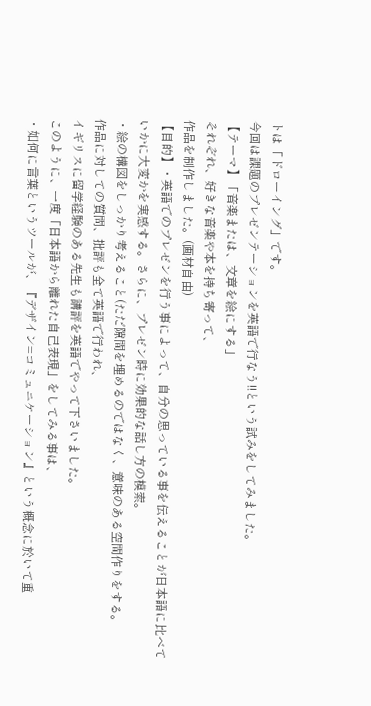トは「ドローイング」です。
今回は課題のプレゼンテーションを英語で行なう!!という試みをしてみました。
【テーマ】「音楽または、文章を絵にする」
それぞれ、好きな音楽や本を持ち寄って、
作品を制作しました。(画材自由)
【目的】・英語でのプレゼンを行う事によって、自分の思っている事を伝えることが日本語に比べて
いかに大変かを実感する。さらに、プレゼン時に効果的な話し方の模索。
・絵の構図をしっかり考えること(ただ隙間を埋めるのではなく、意味のある空間作りをする。
作品に対しての質問、批評も全て英語で行われ、
イギリスに留学経験のある先生も講評を英語でやって下さいました。
このように、一度「日本語から離れた自己表現」をしてみる事は、
・如何に言葉というツールが、『デザイン=コミュニケーション』という概念に於いて重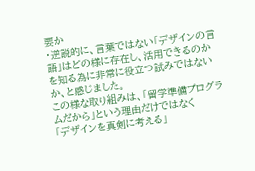要か
・逆説的に、言葉ではない「デザインの言語」はどの様に存在し、活用できるのか
を知る為に非常に役立つ試みではないか、と感じました。
この様な取り組みは、「留学準備プログラムだから」という理由だけではなく
「デザインを真剣に考える」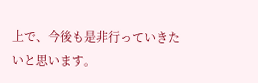上で、今後も是非行っていきたいと思います。